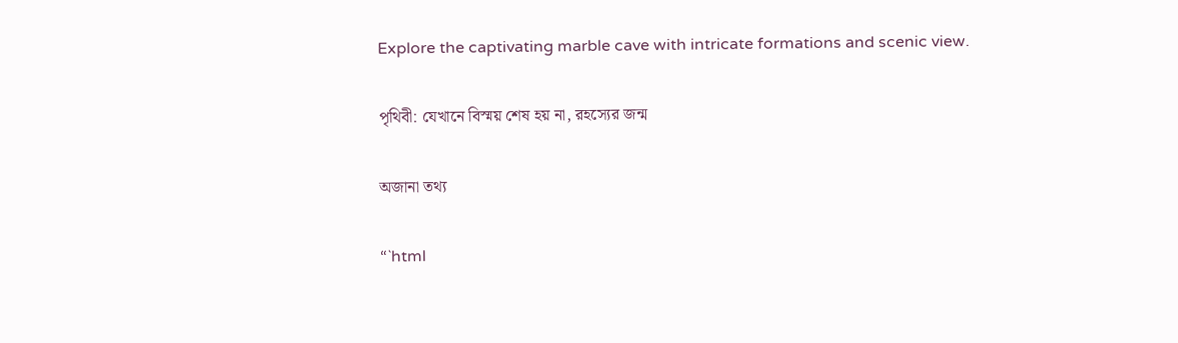Explore the captivating marble cave with intricate formations and scenic view.

পৃথিবী: যেখানে বিস্ময় শেষ হয় না, রহস্যের জন্ম

অজানা তথ্য

“`html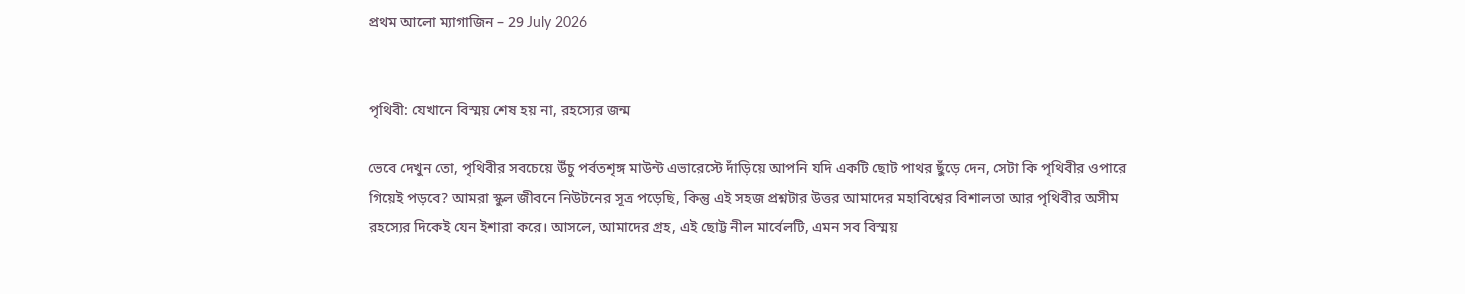প্রথম আলো ম্যাগাজিন – 29 July 2026


পৃথিবী: যেখানে বিস্ময় শেষ হয় না, রহস্যের জন্ম

ভেবে দেখুন তো, পৃথিবীর সবচেয়ে উঁচু পর্বতশৃঙ্গ মাউন্ট এভারেস্টে দাঁড়িয়ে আপনি যদি একটি ছোট পাথর ছুঁড়ে দেন, সেটা কি পৃথিবীর ওপারে গিয়েই পড়বে? আমরা স্কুল জীবনে নিউটনের সূত্র পড়েছি, কিন্তু এই সহজ প্রশ্নটার উত্তর আমাদের মহাবিশ্বের বিশালতা আর পৃথিবীর অসীম রহস্যের দিকেই যেন ইশারা করে। আসলে, আমাদের গ্রহ, এই ছোট্ট নীল মার্বেলটি, এমন সব বিস্ময়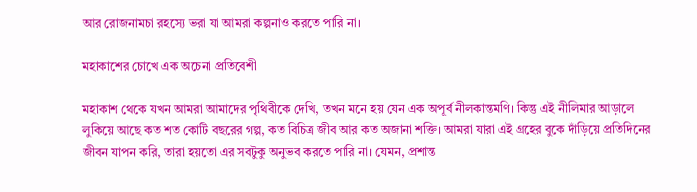আর রোজনামচা রহস্যে ভরা যা আমরা কল্পনাও করতে পারি না।

মহাকাশের চোখে এক অচেনা প্রতিবেশী

মহাকাশ থেকে যখন আমরা আমাদের পৃথিবীকে দেখি, তখন মনে হয় যেন এক অপূর্ব নীলকান্তমণি। কিন্তু এই নীলিমার আড়ালে লুকিয়ে আছে কত শত কোটি বছরের গল্প, কত বিচিত্র জীব আর কত অজানা শক্তি। আমরা যারা এই গ্রহের বুকে দাঁড়িয়ে প্রতিদিনের জীবন যাপন করি, তারা হয়তো এর সবটুকু অনুভব করতে পারি না। যেমন, প্রশান্ত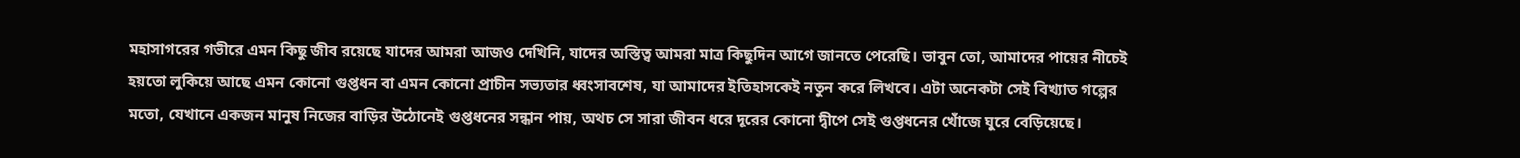মহাসাগরের গভীরে এমন কিছু জীব রয়েছে যাদের আমরা আজও দেখিনি, যাদের অস্তিত্ব আমরা মাত্র কিছুদিন আগে জানতে পেরেছি। ভাবুন তো, আমাদের পায়ের নীচেই হয়তো লুকিয়ে আছে এমন কোনো গুপ্তধন বা এমন কোনো প্রাচীন সভ্যতার ধ্বংসাবশেষ, যা আমাদের ইতিহাসকেই নতুন করে লিখবে। এটা অনেকটা সেই বিখ্যাত গল্পের মতো, যেখানে একজন মানুষ নিজের বাড়ির উঠোনেই গুপ্তধনের সন্ধান পায়, অথচ সে সারা জীবন ধরে দূরের কোনো দ্বীপে সেই গুপ্তধনের খোঁজে ঘুরে বেড়িয়েছে।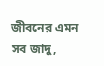জীবনের এমন সব জাদু,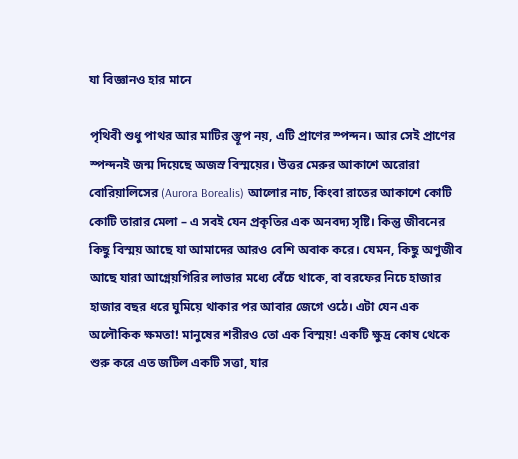যা বিজ্ঞানও হার মানে

পৃথিবী শুধু পাথর আর মাটির স্তূপ নয়, এটি প্রাণের স্পন্দন। আর সেই প্রাণের স্পন্দনই জন্ম দিয়েছে অজস্র বিস্ময়ের। উত্তর মেরুর আকাশে অরোরা বোরিয়ালিসের (Aurora Borealis) আলোর নাচ, কিংবা রাতের আকাশে কোটি কোটি তারার মেলা – এ সবই যেন প্রকৃতির এক অনবদ্য সৃষ্টি। কিন্তু জীবনের কিছু বিস্ময় আছে যা আমাদের আরও বেশি অবাক করে। যেমন, কিছু অণুজীব আছে যারা আগ্নেয়গিরির লাভার মধ্যে বেঁচে থাকে, বা বরফের নিচে হাজার হাজার বছর ধরে ঘুমিয়ে থাকার পর আবার জেগে ওঠে। এটা যেন এক অলৌকিক ক্ষমতা! মানুষের শরীরও তো এক বিস্ময়! একটি ক্ষুদ্র কোষ থেকে শুরু করে এত জটিল একটি সত্তা, যার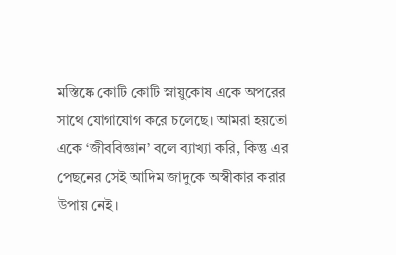মস্তিষ্কে কোটি কোটি স্নায়ুকোষ একে অপরের সাথে যোগাযোগ করে চলেছে। আমরা হয়তো একে ‘জীববিজ্ঞান’ বলে ব্যাখ্যা করি, কিন্তু এর পেছনের সেই আদিম জাদুকে অস্বীকার করার উপায় নেই।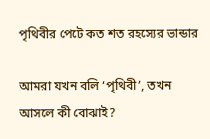পৃথিবীর পেটে কত শত রহস্যের ভান্ডার

আমরা যখন বলি ‘পৃথিবী’, তখন আসলে কী বোঝাই?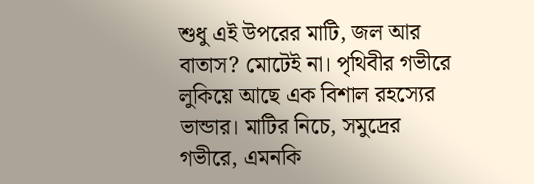শুধু এই উপরের মাটি, জল আর বাতাস? মোটেই না। পৃথিবীর গভীরে লুকিয়ে আছে এক বিশাল রহস্যের ভান্ডার। মাটির নিচে, সমুদ্রের গভীরে, এমনকি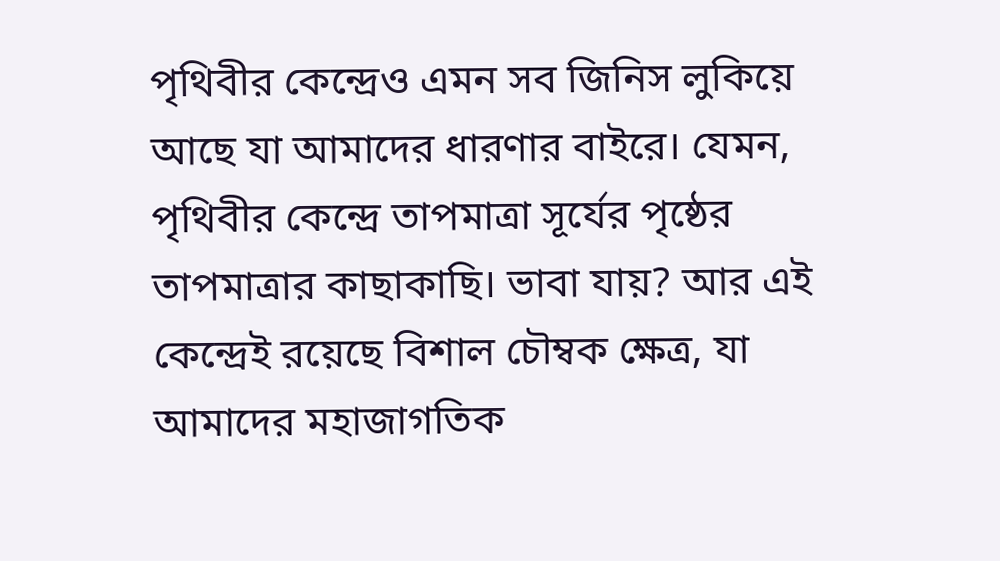পৃথিবীর কেন্দ্রেও এমন সব জিনিস লুকিয়ে আছে যা আমাদের ধারণার বাইরে। যেমন, পৃথিবীর কেন্দ্রে তাপমাত্রা সূর্যের পৃষ্ঠের তাপমাত্রার কাছাকাছি। ভাবা যায়? আর এই কেন্দ্রেই রয়েছে বিশাল চৌম্বক ক্ষেত্র, যা আমাদের মহাজাগতিক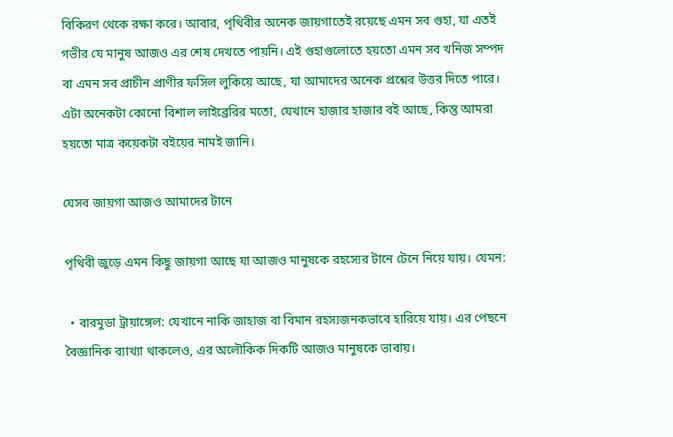বিকিরণ থেকে রক্ষা করে। আবার, পৃথিবীর অনেক জায়গাতেই রয়েছে এমন সব গুহা, যা এতই গভীর যে মানুষ আজও এর শেষ দেখতে পায়নি। এই গুহাগুলোতে হয়তো এমন সব খনিজ সম্পদ বা এমন সব প্রাচীন প্রাণীর ফসিল লুকিয়ে আছে, যা আমাদের অনেক প্রশ্নের উত্তর দিতে পারে। এটা অনেকটা কোনো বিশাল লাইব্রেরির মতো, যেখানে হাজার হাজার বই আছে, কিন্তু আমরা হয়তো মাত্র কয়েকটা বইয়ের নামই জানি।

যেসব জায়গা আজও আমাদের টানে

পৃথিবী জুড়ে এমন কিছু জায়গা আছে যা আজও মানুষকে রহস্যের টানে টেনে নিয়ে যায়। যেমন:

  • বারমুডা ট্রায়াঙ্গেল: যেখানে নাকি জাহাজ বা বিমান রহস্যজনকভাবে হারিয়ে যায়। এর পেছনে বৈজ্ঞানিক ব্যাখ্যা থাকলেও, এর অলৌকিক দিকটি আজও মানুষকে ভাবায়।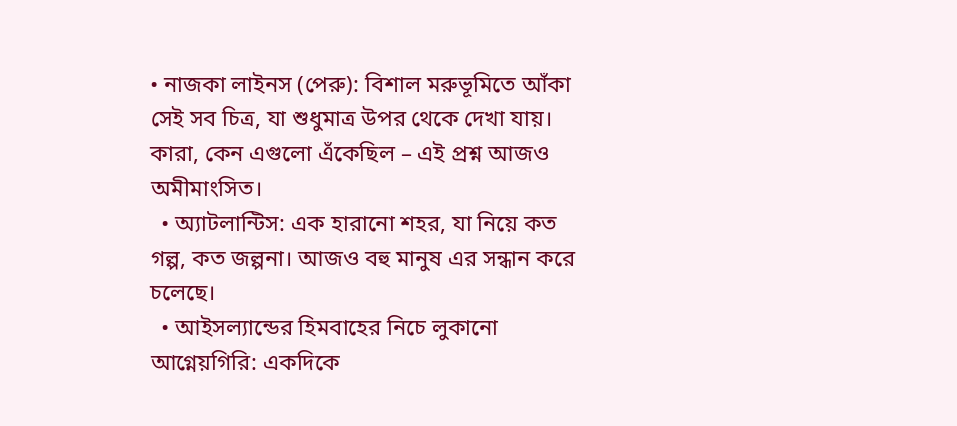• নাজকা লাইনস (পেরু): বিশাল মরুভূমিতে আঁকা সেই সব চিত্র, যা শুধুমাত্র উপর থেকে দেখা যায়। কারা, কেন এগুলো এঁকেছিল – এই প্রশ্ন আজও অমীমাংসিত।
  • অ্যাটলান্টিস: এক হারানো শহর, যা নিয়ে কত গল্প, কত জল্পনা। আজও বহু মানুষ এর সন্ধান করে চলেছে।
  • আইসল্যান্ডের হিমবাহের নিচে লুকানো আগ্নেয়গিরি: একদিকে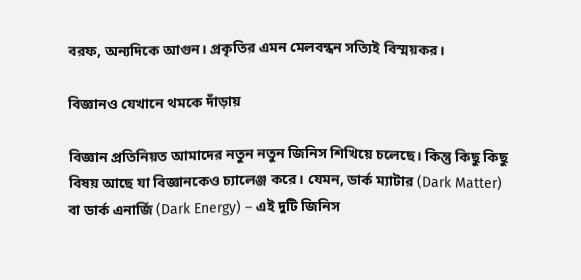বরফ, অন্যদিকে আগুন। প্রকৃতির এমন মেলবন্ধন সত্যিই বিস্ময়কর।

বিজ্ঞানও যেখানে থমকে দাঁড়ায়

বিজ্ঞান প্রতিনিয়ত আমাদের নতুন নতুন জিনিস শিখিয়ে চলেছে। কিন্তু কিছু কিছু বিষয় আছে যা বিজ্ঞানকেও চ্যালেঞ্জ করে। যেমন, ডার্ক ম্যাটার (Dark Matter) বা ডার্ক এনার্জি (Dark Energy) – এই দুটি জিনিস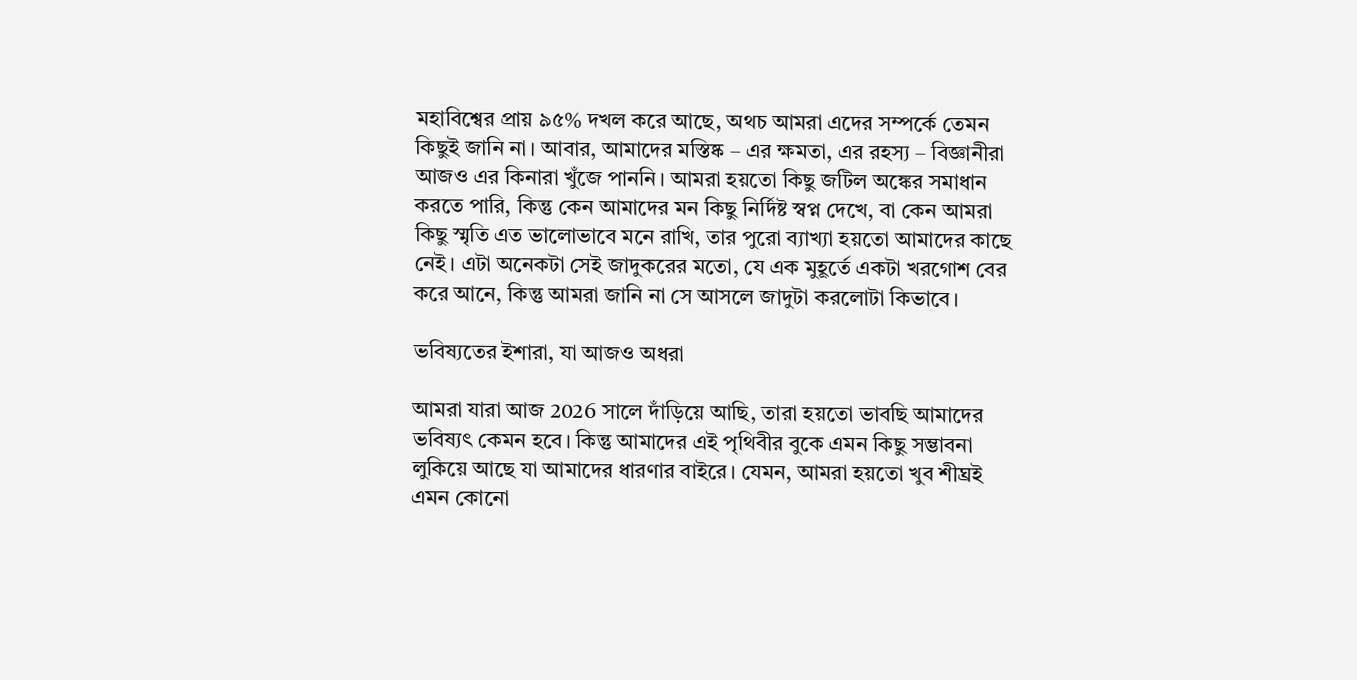মহাবিশ্বের প্রায় ৯৫% দখল করে আছে, অথচ আমরা এদের সম্পর্কে তেমন কিছুই জানি না। আবার, আমাদের মস্তিষ্ক – এর ক্ষমতা, এর রহস্য – বিজ্ঞানীরা আজও এর কিনারা খুঁজে পাননি। আমরা হয়তো কিছু জটিল অঙ্কের সমাধান করতে পারি, কিন্তু কেন আমাদের মন কিছু নির্দিষ্ট স্বপ্ন দেখে, বা কেন আমরা কিছু স্মৃতি এত ভালোভাবে মনে রাখি, তার পুরো ব্যাখ্যা হয়তো আমাদের কাছে নেই। এটা অনেকটা সেই জাদুকরের মতো, যে এক মুহূর্তে একটা খরগোশ বের করে আনে, কিন্তু আমরা জানি না সে আসলে জাদুটা করলোটা কিভাবে।

ভবিষ্যতের ইশারা, যা আজও অধরা

আমরা যারা আজ 2026 সালে দাঁড়িয়ে আছি, তারা হয়তো ভাবছি আমাদের ভবিষ্যৎ কেমন হবে। কিন্তু আমাদের এই পৃথিবীর বুকে এমন কিছু সম্ভাবনা লুকিয়ে আছে যা আমাদের ধারণার বাইরে। যেমন, আমরা হয়তো খুব শীঘ্রই এমন কোনো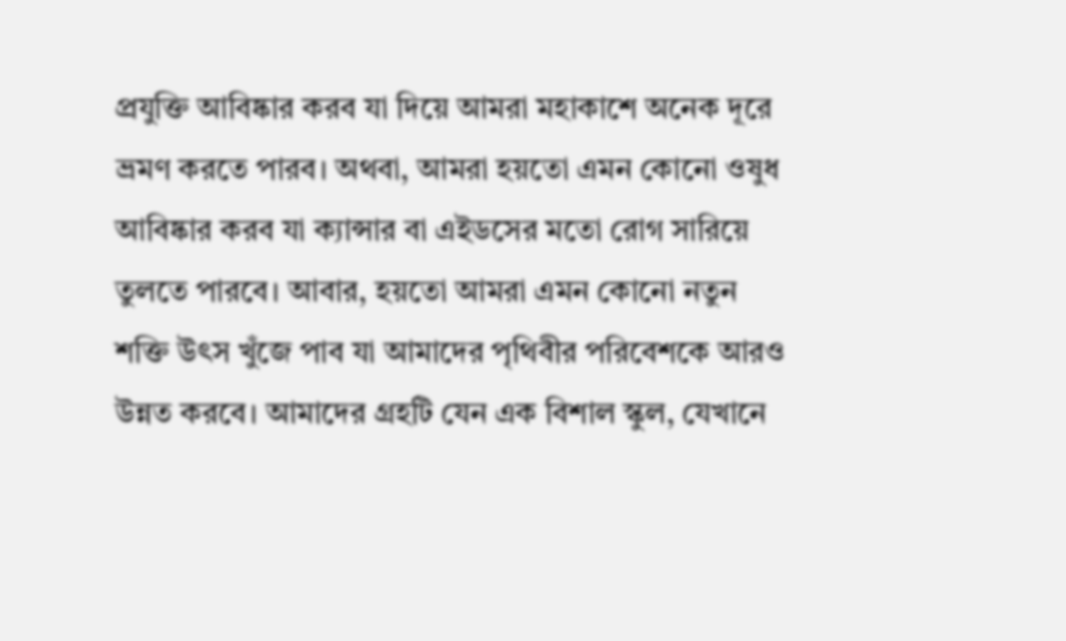প্রযুক্তি আবিষ্কার করব যা দিয়ে আমরা মহাকাশে অনেক দূরে ভ্রমণ করতে পারব। অথবা, আমরা হয়তো এমন কোনো ওষুধ আবিষ্কার করব যা ক্যান্সার বা এইডসের মতো রোগ সারিয়ে তুলতে পারবে। আবার, হয়তো আমরা এমন কোনো নতুন শক্তি উৎস খুঁজে পাব যা আমাদের পৃথিবীর পরিবেশকে আরও উন্নত করবে। আমাদের গ্রহটি যেন এক বিশাল স্কুল, যেখানে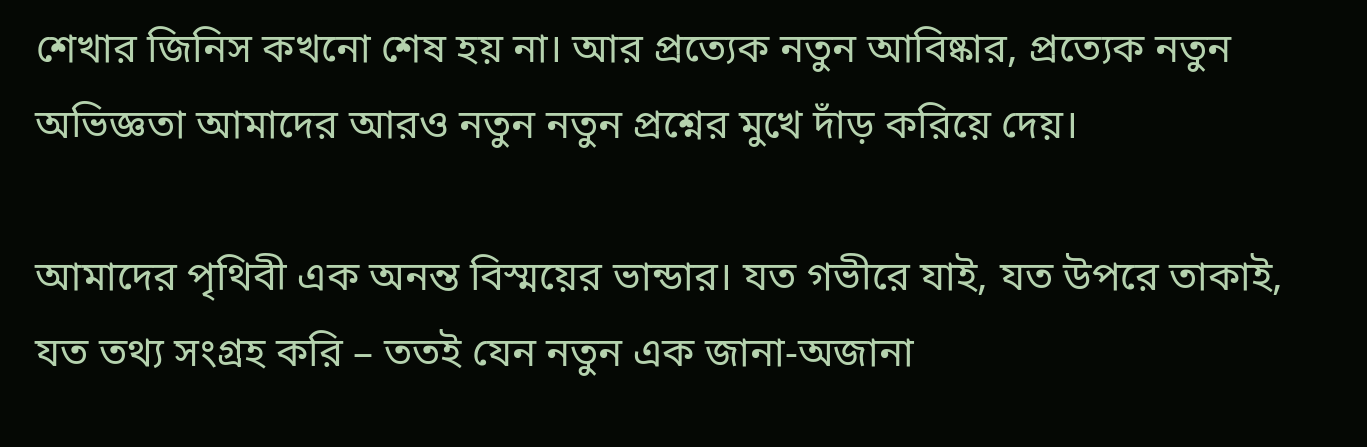শেখার জিনিস কখনো শেষ হয় না। আর প্রত্যেক নতুন আবিষ্কার, প্রত্যেক নতুন অভিজ্ঞতা আমাদের আরও নতুন নতুন প্রশ্নের মুখে দাঁড় করিয়ে দেয়।

আমাদের পৃথিবী এক অনন্ত বিস্ময়ের ভান্ডার। যত গভীরে যাই, যত উপরে তাকাই, যত তথ্য সংগ্রহ করি – ততই যেন নতুন এক জানা-অজানা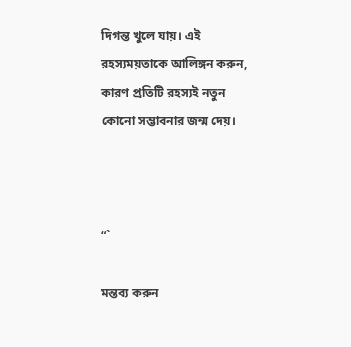দিগন্ত খুলে যায়। এই রহস্যময়তাকে আলিঙ্গন করুন, কারণ প্রতিটি রহস্যই নতুন কোনো সম্ভাবনার জন্ম দেয়।



“`

মন্তব্য করুন